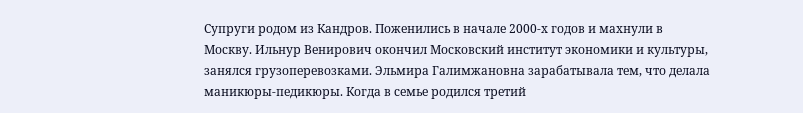Супруги родом из Кандров. Поженились в начале 2000-х годов и махнули в Москву. Ильнур Венирович окончил Московский институт экономики и культуры, занялся грузоперевозками. Эльмира Галимжановна зарабатывала тем, что делала маникюры-педикюры. Когда в семье родился третий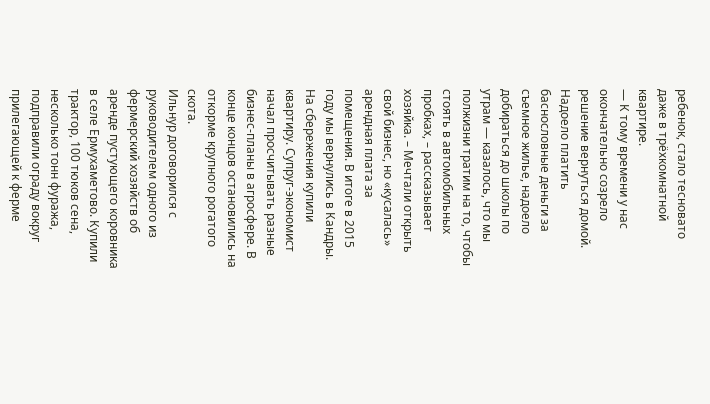ребенок, стало тесновато даже в трёхкомнатной квартире.
— К тому времени у нас окончательно созрело решение вернуться домой. Надоело платить баснословные деньги за съемное жилье, надоело добираться до школы по утрам — казалось, что мы полжизни тратим на то, чтобы стоять в автомобильных пробках, – рассказывает хозяйка. – Мечтали открыть свой бизнес, но «кусалась» арендная плата за помещения. В итоге в 2015 году мы вернулись в Кандры. На сбережения купили квартиру. Супруг-экономист начал просчитывать разные бизнес-планы в агросфере. В конце концов остановились на откорме крупного рогатого скота.
Ильнур договорился с руководителем одного из фермерский хозяйств об аренде пустующего коровника в селе Ермухаметово. Купили трактор, 100 тюков сена, несколько тонн фуража, подправили ограду вокруг прилегающей к ферме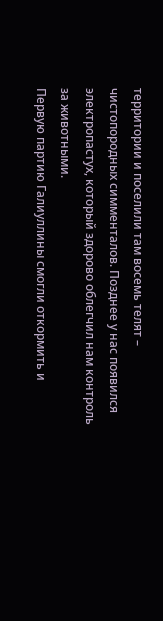территории и поселили там восемь телят – чистопородных симменталов. Позднее у нас появился электропастух, который здорово облегчил нам контроль за животными.
Первую партию Галиуллины смогли откормить и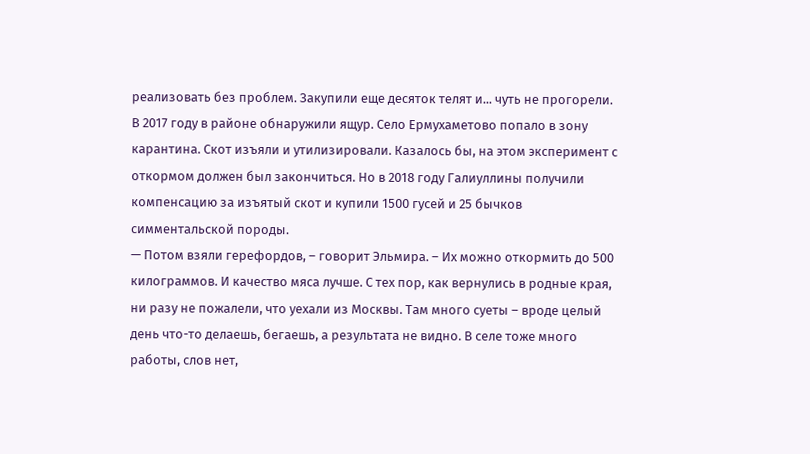реализовать без проблем. Закупили еще десяток телят и... чуть не прогорели. В 2017 году в районе обнаружили ящур. Село Ермухаметово попало в зону карантина. Скот изъяли и утилизировали. Казалось бы, на этом эксперимент с откормом должен был закончиться. Но в 2018 году Галиуллины получили компенсацию за изъятый скот и купили 1500 гусей и 25 бычков симментальской породы.
— Потом взяли герефордов, – говорит Эльмира. – Их можно откормить до 500 килограммов. И качество мяса лучше. С тех пор, как вернулись в родные края, ни разу не пожалели, что уехали из Москвы. Там много суеты – вроде целый день что-то делаешь, бегаешь, а результата не видно. В селе тоже много работы, слов нет,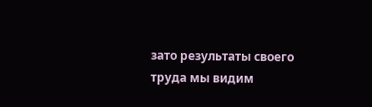зато результаты своего труда мы видим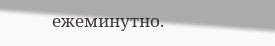ежеминутно.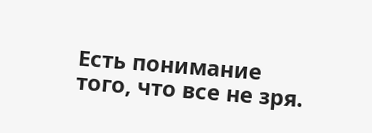Есть понимание того, что все не зря.